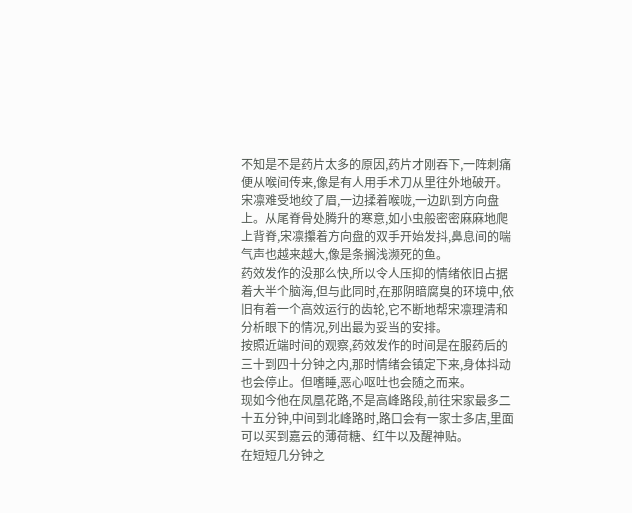不知是不是药片太多的原因,药片才刚吞下,一阵刺痛便从喉间传来,像是有人用手术刀从里往外地破开。
宋凛难受地绞了眉,一边揉着喉咙,一边趴到方向盘上。从尾脊骨处腾升的寒意,如小虫般密密麻麻地爬上背脊,宋凛攥着方向盘的双手开始发抖,鼻息间的喘气声也越来越大,像是条搁浅濒死的鱼。
药效发作的没那么快,所以令人压抑的情绪依旧占据着大半个脑海,但与此同时,在那阴暗腐臭的环境中,依旧有着一个高效运行的齿轮,它不断地帮宋凛理清和分析眼下的情况,列出最为妥当的安排。
按照近端时间的观察,药效发作的时间是在服药后的三十到四十分钟之内,那时情绪会镇定下来,身体抖动也会停止。但嗜睡,恶心呕吐也会随之而来。
现如今他在凤凰花路,不是高峰路段,前往宋家最多二十五分钟,中间到北峰路时,路口会有一家士多店,里面可以买到嘉云的薄荷糖、红牛以及醒神贴。
在短短几分钟之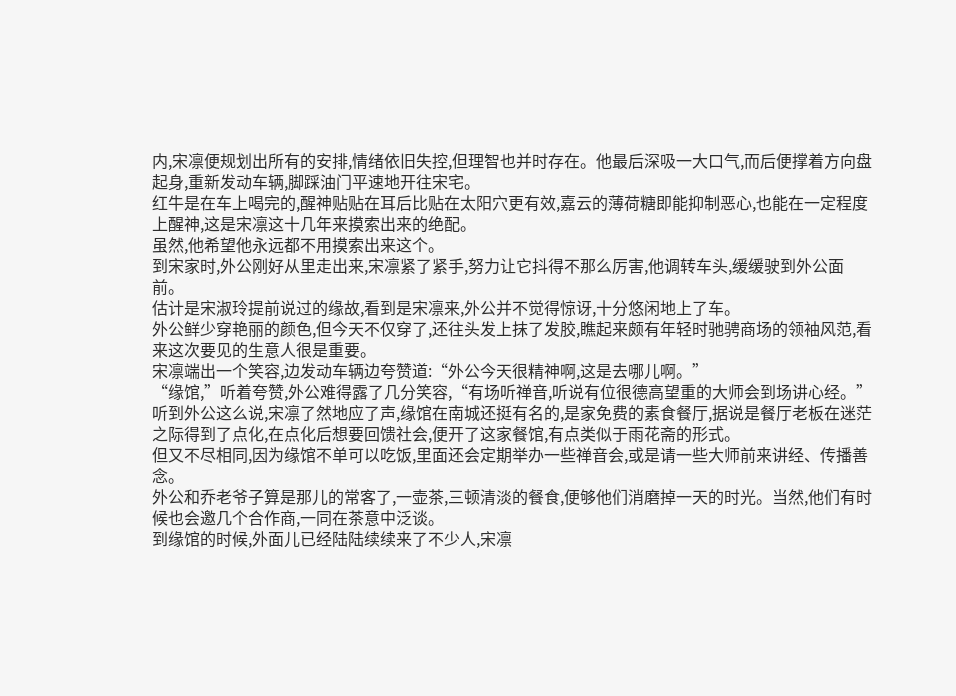内,宋凛便规划出所有的安排,情绪依旧失控,但理智也并时存在。他最后深吸一大口气,而后便撑着方向盘起身,重新发动车辆,脚踩油门平速地开往宋宅。
红牛是在车上喝完的,醒神贴贴在耳后比贴在太阳穴更有效,嘉云的薄荷糖即能抑制恶心,也能在一定程度上醒神,这是宋凛这十几年来摸索出来的绝配。
虽然,他希望他永远都不用摸索出来这个。
到宋家时,外公刚好从里走出来,宋凛紧了紧手,努力让它抖得不那么厉害,他调转车头,缓缓驶到外公面前。
估计是宋淑玲提前说过的缘故,看到是宋凛来,外公并不觉得惊讶,十分悠闲地上了车。
外公鲜少穿艳丽的颜色,但今天不仅穿了,还往头发上抹了发胶,瞧起来颇有年轻时驰骋商场的领袖风范,看来这次要见的生意人很是重要。
宋凛端出一个笑容,边发动车辆边夸赞道:“外公今天很精神啊,这是去哪儿啊。”
“缘馆,”听着夸赞,外公难得露了几分笑容,“有场听禅音,听说有位很德高望重的大师会到场讲心经。”
听到外公这么说,宋凛了然地应了声,缘馆在南城还挺有名的,是家免费的素食餐厅,据说是餐厅老板在迷茫之际得到了点化,在点化后想要回馈社会,便开了这家餐馆,有点类似于雨花斋的形式。
但又不尽相同,因为缘馆不单可以吃饭,里面还会定期举办一些禅音会,或是请一些大师前来讲经、传播善念。
外公和乔老爷子算是那儿的常客了,一壶茶,三顿清淡的餐食,便够他们消磨掉一天的时光。当然,他们有时候也会邀几个合作商,一同在茶意中泛谈。
到缘馆的时候,外面儿已经陆陆续续来了不少人,宋凛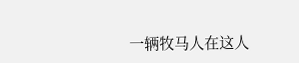一辆牧马人在这人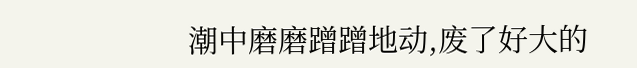潮中磨磨蹭蹭地动,废了好大的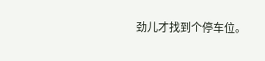劲儿才找到个停车位。